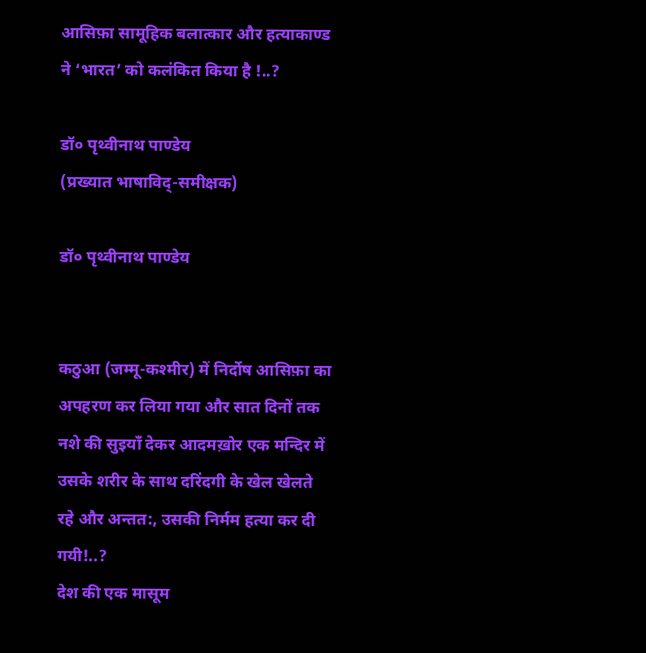आसिफ़ा सामूहिक बलात्कार और हत्याकाण्ड ने ‘भारत’ को कलंकित किया है !..?

डॉ० पृथ्वीनाथ पाण्डेय
(प्रख्यात भाषाविद्-समीक्षक)

डॉ० पृथ्वीनाथ पाण्डेय


कठुआ (जम्मू-कश्मीर) में निर्दोष आसिफ़ा का अपहरण कर लिया गया और सात दिनों तक नशे की सुइयाँ देकर आदमख़ोर एक मन्दिर में उसके शरीर के साथ दरिंदगी के खेल खेलते रहे और अन्तत:, उसकी निर्मम हत्या कर दी गयी!..?
देश की एक मासूम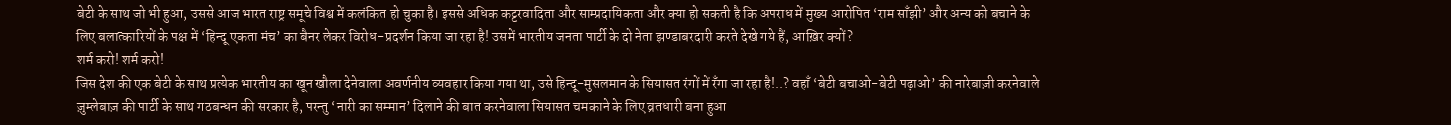बेटी के साथ जो भी हुआ, उससे आज भारत राष्ट्र समूचे विश्व में कलंकित हो चुका है। इससे अधिक कट्टरवादिता और साम्प्रदायिकता और क्या हो सकती है कि अपराध में मुख्य आरोपित ‘राम साँझी’ और अन्य को बचाने के लिए बलात्कारियों के पक्ष में ‘हिन्दू एकता मंच’ का बैनर लेकर विरोध-प्रदर्शन किया जा रहा है! उसमें भारतीय जनता पार्टी के दो नेता झण्डाबरदारी करते देखे गये हैं, आख़िर क्यों?
शर्म करो! शर्म करो!
जिस देश की एक बेटी के साथ प्रत्येक भारतीय का खून खौला देनेवाला अवर्णनीय व्यवहार किया गया था, उसे हिन्दू-मुसलमान के सियासत रंगों में रँगा जा रहा है!..? वहाँ ‘बेटी बचाओ-बेटी पढ़ाओ’ की नारेबाज़ी करनेवाले ज़ुम्लेबाज़ की पार्टी के साथ गठबन्धन की सरकार है, परन्तु ‘नारी का सम्मान’ दिलाने की बात करनेवाला सियासत चमकाने के लिए व्रतधारी बना हुआ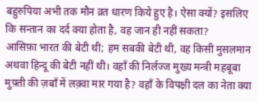बहुरुपिया अभी तक मौन व्रत धारण किये हुए है। ऐसा क्यों? इसलिए कि सन्तान का दर्द क्या होता है, वह जान ही नहीं सकता?
आसिफ़ा भारत की बेटी थी; हम सबकी बेटी थी, वह किसी मुसलमान अथवा हिन्दू की बेटी नहीं थी। वहाँ की निर्लज्ज मुख्य मन्त्री महबूबा मुफ़्ती की ज़बाँ में लक़्वा मार गया है? वहाँ के विपक्षी दल का नेता क्या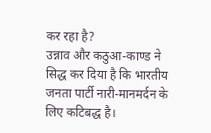कर रहा है?
उन्नाव और कठुआ-काण्ड ने सिद्ध कर दिया है कि भारतीय जनता पार्टी नारी-मानमर्दन के लिए कटिबद्ध है।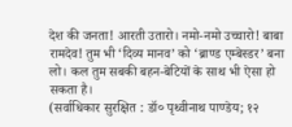देश की जनता! आरती उतारो। नमो-नमो उच्चारो! बाबा रामदेव! तुम भी ‘दिव्य मानव’ को ‘ब्राण्ड एम्बेस्डर’ बना लो। कल तुम सबकी बहन-बेटियों के साथ भी ऐसा हो सकता है।
(सर्वाधिकार सुरक्षित : डॉ० पृथ्वीनाथ पाण्डेय; १२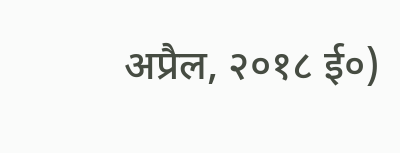अप्रैल, २०१८ ई०)